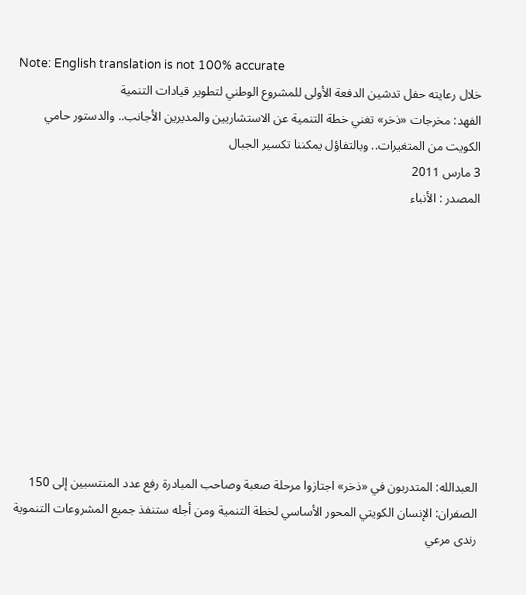Note: English translation is not 100% accurate
خلال رعايته حفل تدشين الدفعة الأولى للمشروع الوطني لتطوير قيادات التنمية
الفهد: مخرجات «ذخر» تغني خطة التنمية عن الاستشاريين والمديرين الأجانب.. والدستور حامي الكويت من المتغيرات.. وبالتفاؤل يمكننا تكسير الجبال
3 مارس 2011
المصدر : الأنباء










العبدالله: المتدربون في «ذخر» اجتازوا مرحلة صعبة وصاحب المبادرة رفع عدد المنتسبين إلى 150
الصفران: الإنسان الكويتي المحور الأساسي لخطة التنمية ومن أجله ستنفذ جميع المشروعات التنموية
رندى مرعي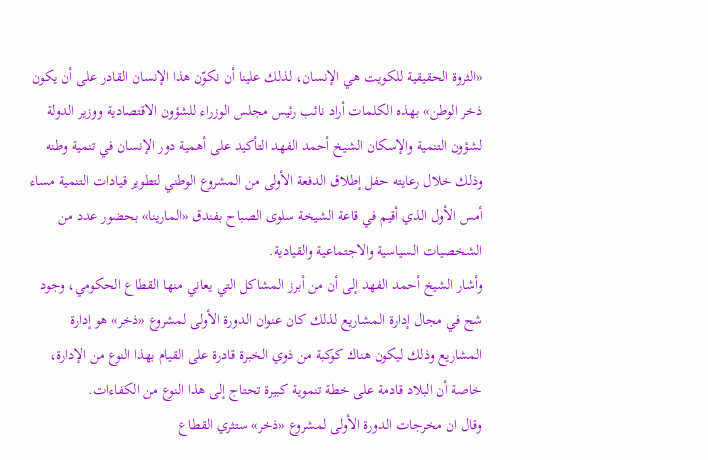«الثروة الحقيقية للكويت هي الإنسان، لذلك علينا أن نكوّن هذا الإنسان القادر على أن يكون ذخر الوطن» بهذه الكلمات أراد نائب رئيس مجلس الوزراء للشؤون الاقتصادية ووزير الدولة لشؤون التنمية والإسكان الشيخ أحمد الفهد التأكيد على أهمية دور الإنسان في تنمية وطنه وذلك خلال رعايته حفل إطلاق الدفعة الأولى من المشروع الوطني لتطوير قيادات التنمية مساء أمس الأول الذي أقيم في قاعة الشيخة سلوى الصباح بفندق «المارينا» بحضور عدد من الشخصيات السياسية والاجتماعية والقيادية.
وأشار الشيخ أحمد الفهد إلى أن من أبرز المشاكل التي يعاني منها القطاع الحكومي، وجود شح في مجال إدارة المشاريع لذلك كان عنوان الدورة الأولى لمشروع «ذخر» هو إدارة المشاريع وذلك ليكون هناك كوكبة من ذوي الخبرة قادرة على القيام بهذا النوع من الإدارة، خاصة أن البلاد قادمة على خطة تنموية كبيرة تحتاج إلى هذا النوع من الكفاءات.
وقال ان مخرجات الدورة الأولى لمشروع «ذخر» ستثري القطاع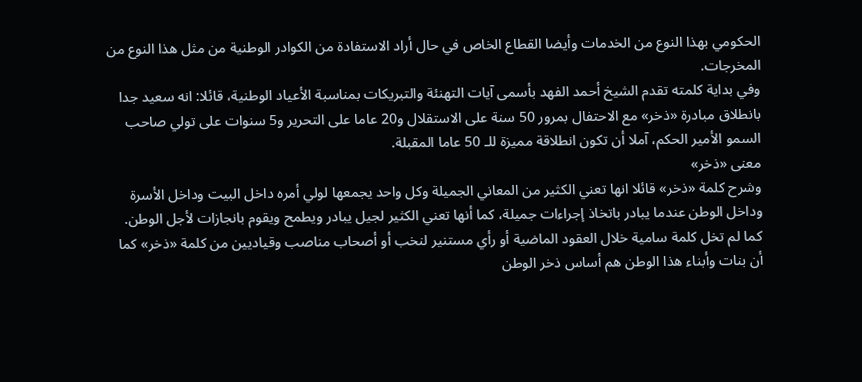الحكومي بهذا النوع من الخدمات وأيضا القطاع الخاص في حال أراد الاستفادة من الكوادر الوطنية من مثل هذا النوع من المخرجات.
وفي بداية كلمته تقدم الشيخ أحمد الفهد بأسمى آيات التهنئة والتبريكات بمناسبة الأعياد الوطنية، قائلا: انه سعيد جدا بانطلاق مبادرة «ذخر» مع الاحتفال بمرور 50 سنة على الاستقلال و20 عاما على التحرير و5 سنوات على تولي صاحب السمو الأمير الحكم، آملا أن تكون انطلاقة مميزة للـ 50 عاما المقبلة.
معنى «ذخر»
وشرح كلمة «ذخر» قائلا انها تعني الكثير من المعاني الجميلة وكل واحد يجمعها لولي أمره داخل البيت وداخل الأسرة وداخل الوطن عندما يبادر باتخاذ إجراءات جميلة، كما أنها تعني الكثير لجيل يبادر ويطمح ويقوم بانجازات لأجل الوطن.
كما لم تخل كلمة سامية خلال العقود الماضية أو رأي مستنير لنخب أو أصحاب مناصب وقياديين من كلمة «ذخر» كما أن بنات وأبناء هذا الوطن هم أساس ذخر الوطن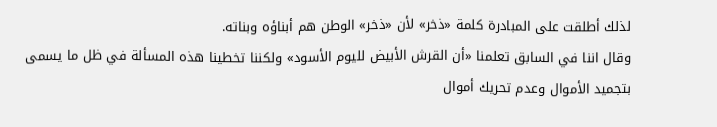لذلك أطلقت على المبادرة كلمة «ذخر» لأن «ذخر» الوطن هم أبناؤه وبناته.
وقال اننا في السابق تعلمنا «أن القرش الأبيض لليوم الأسود» ولكننا تخطينا هذه المسألة في ظل ما يسمى بتجميد الأموال وعدم تحريك أموال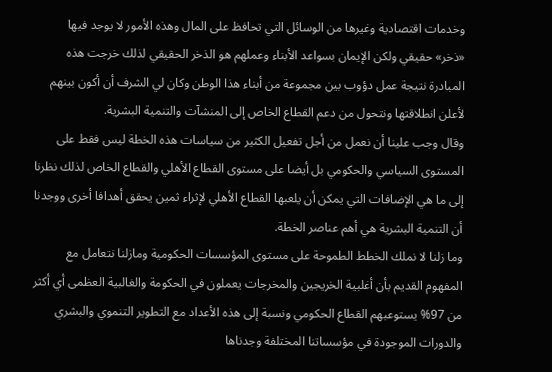وخدمات اقتصادية وغيرها من الوسائل التي تحافظ على المال وهذه الأمور لا يوجد فيها «ذخر» حقيقي ولكن الإيمان بسواعد الأبناء وعملهم هو الذخر الحقيقي لذلك خرجت هذه المبادرة نتيجة عمل دؤوب بين مجموعة من أبناء هذا الوطن وكان لي الشرف أن أكون بينهم لأعلن انطلاقتها ونتحول من دعم القطاع الخاص إلى المنشآت والتنمية البشرية.
وقال وجب علينا أن نعمل من أجل تفعيل الكثير من سياسات هذه الخطة ليس فقط على المستوى السياسي والحكومي بل أيضا على مستوى القطاع الأهلي والقطاع الخاص لذلك نظرنا إلى ما هي الإضافات التي يمكن أن يلعبها القطاع الأهلي لإثراء ثمين يحقق أهدافا أخرى ووجدنا أن التنمية البشرية هي أهم عناصر الخطة.
وما زلنا لا نملك الخطط الطموحة على مستوى المؤسسات الحكومية ومازلنا نتعامل مع المفهوم القديم بأن أغلبية الخريجين والمخرجات يعملون في الحكومة والغالبية العظمى أي أكثر من 97% يستوعبهم القطاع الحكومي ونسبة إلى هذه الأعداد مع التطوير التنموي والبشري والدورات الموجودة في مؤسساتنا المختلفة وجدناها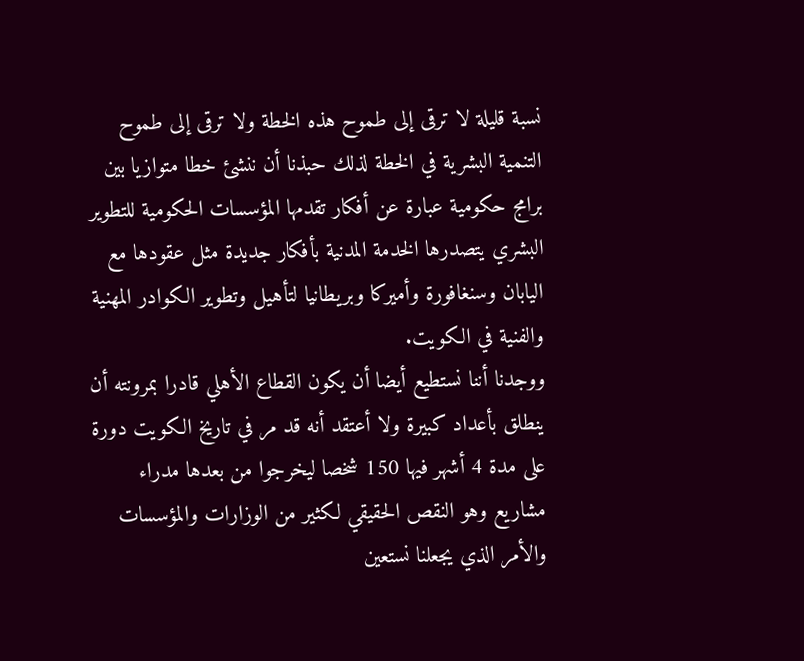نسبة قليلة لا ترقى إلى طموح هذه الخطة ولا ترقى إلى طموح التنمية البشرية في الخطة لذلك حبذنا أن ننشئ خطا متوازيا بين برامج حكومية عبارة عن أفكار تقدمها المؤسسات الحكومية للتطوير البشري يتصدرها الخدمة المدنية بأفكار جديدة مثل عقودها مع اليابان وسنغافورة وأميركا وبريطانيا لتأهيل وتطوير الكوادر المهنية والفنية في الكويت.
ووجدنا أننا نستطيع أيضا أن يكون القطاع الأهلي قادرا بمرونته أن ينطلق بأعداد كبيرة ولا أعتقد أنه قد مر في تاريخ الكويت دورة على مدة 4 أشهر فيها 150 شخصا ليخرجوا من بعدها مدراء مشاريع وهو النقص الحقيقي لكثير من الوزارات والمؤسسات والأمر الذي يجعلنا نستعين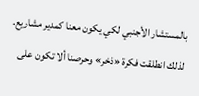بالمستشار الأجنبي لكي يكون معنا كمدير مشاريع.
لذلك انطلقت فكرة «ذخر» وحرصنا ألا تكون على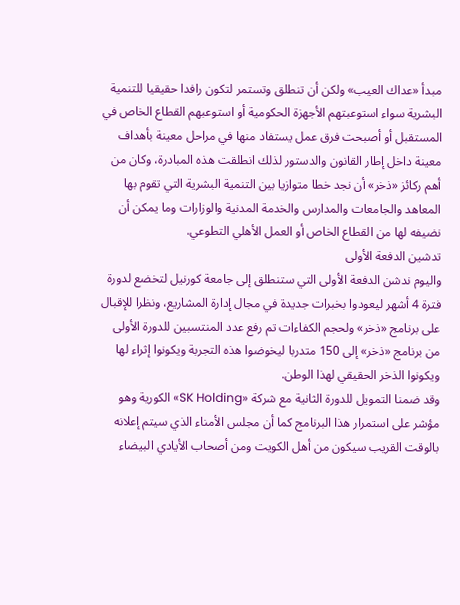مبدأ «عداك العيب» ولكن أن تنطلق وتستمر لتكون رافدا حقيقيا للتنمية البشرية سواء استوعبتهم الأجهزة الحكومية أو استوعبهم القطاع الخاص في المستقبل أو أصبحت فرق عمل يستفاد منها في مراحل معينة بأهداف معينة داخل إطار القانون والدستور لذلك انطلقت هذه المبادرة، وكان من أهم ركائز «ذخر» أن نجد خطا متوازيا بين التنمية البشرية التي تقوم بها المعاهد والجامعات والمدارس والخدمة المدنية والوزارات وما يمكن أن نضيفه لها من القطاع الخاص أو العمل الأهلي التطوعي.
تدشين الدفعة الأولى
واليوم ندشن الدفعة الأولى التي ستنطلق إلى جامعة كورنيل لتخضع لدورة فترة 4 أشهر ليعودوا بخبرات جديدة في مجال إدارة المشاريع، ونظرا للإقبال على برنامج «ذخر» ولحجم الكفاءات تم رفع عدد المنتسبين للدورة الأولى من برنامج «ذخر» إلى 150 متدربا ليخوضوا هذه التجربة ويكونوا إثراء لها ويكونوا الذخر الحقيقي لهذا الوطن.
وقد ضمنا التمويل للدورة الثانية مع شركة «SK Holding» الكورية وهو مؤشر على استمرار هذا البرنامج كما أن مجلس الأمناء الذي سيتم إعلانه بالوقت القريب سيكون من أهل الكويت ومن أصحاب الأيادي البيضاء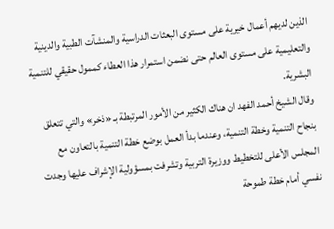الذين لديهم أعمال خيرية على مستوى البعثات الدراسية والمنشآت الطبية والدينية والتعليمية على مستوى العالم حتى نضمن استمرار هذا العطاء كممول حقيقي للتنمية البشرية.
وقال الشيخ أحمد الفهد ان هناك الكثير من الأمور المرتبطة بـ «ذخر» والتي تتعلق بنجاح التنمية وخطة التنمية، وعندما بدأ العمل بوضع خطة التنمية بالتعاون مع المجلس الأعلى للتخطيط ووزيرة التربية وتشرفت بمسؤولية الإشراف عليها وجدت نفسي أمام خطة طموحة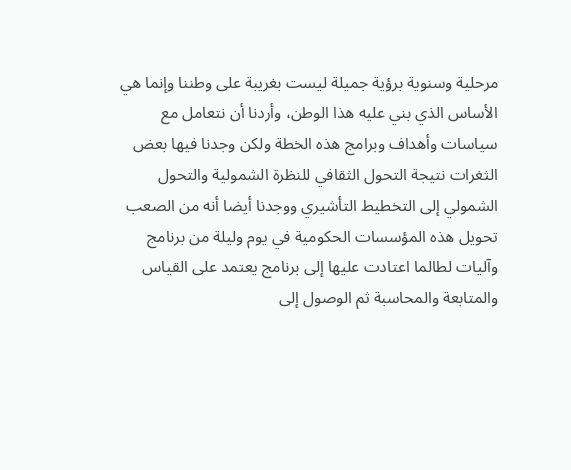مرحلية وسنوية برؤية جميلة ليست بغريبة على وطننا وإنما هي الأساس الذي بني عليه هذا الوطن، وأردنا أن نتعامل مع سياسات وأهداف وبرامج هذه الخطة ولكن وجدنا فيها بعض الثغرات نتيجة التحول الثقافي للنظرة الشمولية والتحول الشمولي إلى التخطيط التأشيري ووجدنا أيضا أنه من الصعب تحويل هذه المؤسسات الحكومية في يوم وليلة من برنامج وآليات لطالما اعتادت عليها إلى برنامج يعتمد على القياس والمتابعة والمحاسبة ثم الوصول إلى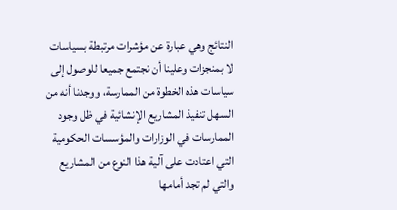النتائج وهي عبارة عن مؤشرات مرتبطة بسياسات لا بمنجزات وعلينا أن نجتمع جميعا للوصول إلى سياسات هذه الخطوة من الممارسة، ووجدنا أنه من السهل تنفيذ المشاريع الإنشائية في ظل وجود الممارسات في الوزارات والمؤسسات الحكومية التي اعتادت على آلية هذا النوع من المشاريع والتي لم تجد أمامها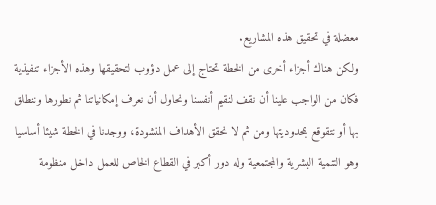معضلة في تحقيق هذه المشاريع.
ولكن هناك أجزاء أخرى من الخطة تحتاج إلى عمل دؤوب لتحقيقها وهذه الأجزاء تنفيذية فكان من الواجب علينا أن نقف لنقيم أنفسنا ونحاول أن نعرف إمكانياتنا ثم نطورها وننطلق بها أو نتقوقع بمحدوديتها ومن ثم لا نحقق الأهداف المنشودة، ووجدنا في الخطة شيئا أساسيا وهو التنمية البشرية والمجتمعية وله دور أكبر في القطاع الخاص للعمل داخل منظومة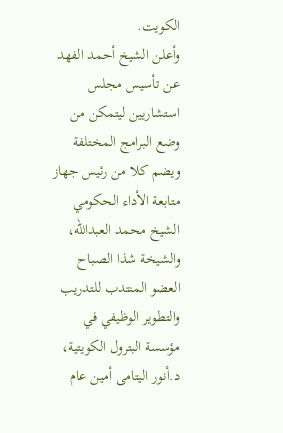الكويت.
وأعلن الشيخ أحمد الفهد عن تأسيس مجلس استشاريين ليتمكن من وضع البرامج المختلفة ويضم كلا من رئيس جهاز متابعة الأداء الحكومي الشيخ محمد العبدالله، والشيخة شذا الصباح العضو المنتدب للتدريب والتطوير الوظيفي في مؤسسة البترول الكويتية، د.أنور اليتامى أمين عام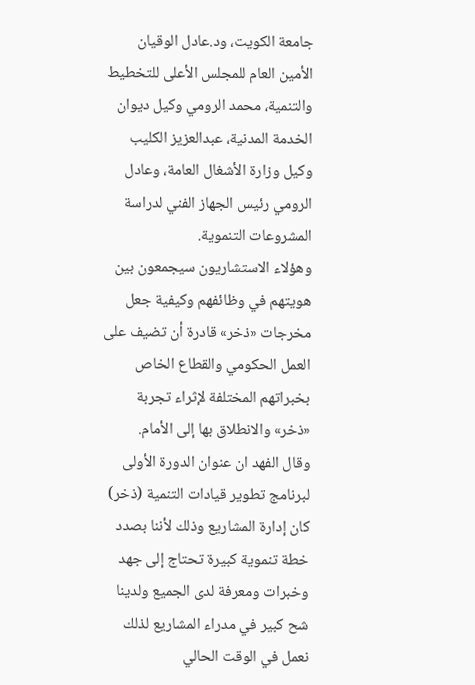جامعة الكويت، ود.عادل الوقيان الأمين العام للمجلس الأعلى للتخطيط والتنمية، محمد الرومي وكيل ديوان الخدمة المدنية، عبدالعزيز الكليب وكيل وزارة الأشغال العامة، وعادل الرومي رئيس الجهاز الفني لدراسة المشروعات التنموية.
وهؤلاء الاستشاريون سيجمعون بين هويتهم في وظائفهم وكيفية جعل مخرجات «ذخر» قادرة أن تضيف على العمل الحكومي والقطاع الخاص بخبراتهم المختلفة لإثراء تجربة «ذخر» والانطلاق بها إلى الأمام.
وقال الفهد ان عنوان الدورة الأولى لبرنامج تطوير قيادات التنمية (ذخر) كان إدارة المشاريع وذلك لأننا بصدد خطة تنموية كبيرة تحتاج إلى جهد وخبرات ومعرفة لدى الجميع ولدينا شح كبير في مدراء المشاريع لذلك نعمل في الوقت الحالي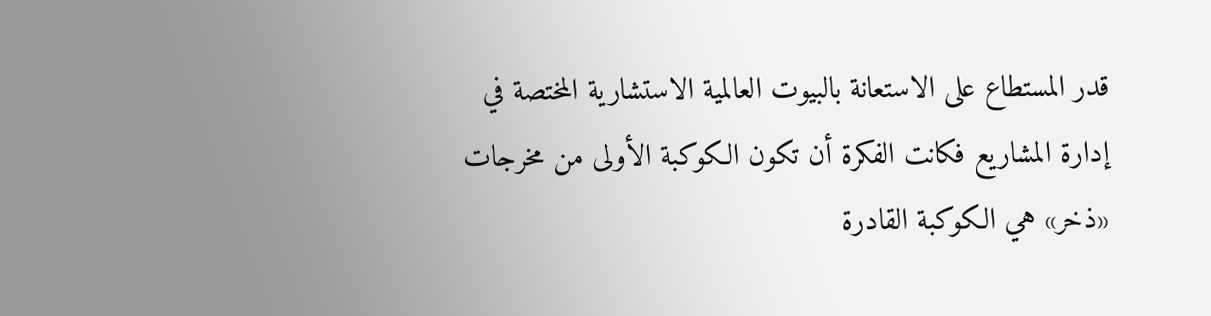قدر المستطاع على الاستعانة بالبيوت العالمية الاستشارية المختصة في إدارة المشاريع فكانت الفكرة أن تكون الكوكبة الأولى من مخرجات «ذخر» هي الكوكبة القادرة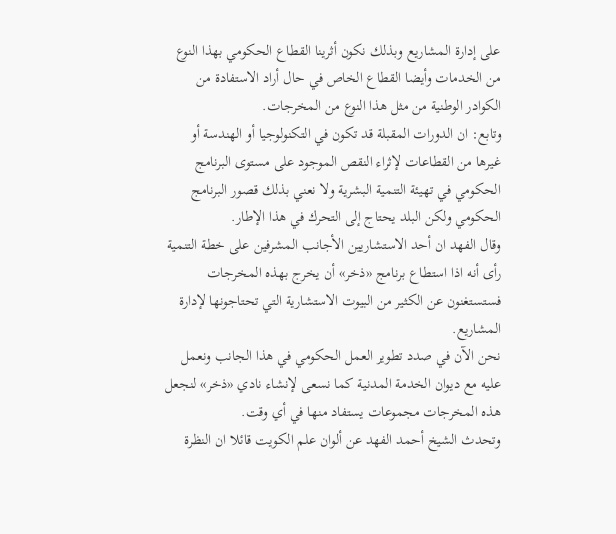على إدارة المشاريع وبذلك نكون أثرينا القطاع الحكومي بهذا النوع من الخدمات وأيضا القطاع الخاص في حال أراد الاستفادة من الكوادر الوطنية من مثل هذا النوع من المخرجات.
وتابع: ان الدورات المقبلة قد تكون في التكنولوجيا أو الهندسة أو غيرها من القطاعات لإثراء النقص الموجود على مستوى البرنامج الحكومي في تهيئة التنمية البشرية ولا نعني بذلك قصور البرنامج الحكومي ولكن البلد يحتاج إلى التحرك في هذا الإطار.
وقال الفهد ان أحد الاستشاريين الأجانب المشرفين على خطة التنمية رأى أنه اذا استطاع برنامج «ذخر» أن يخرج بهذه المخرجات فستستغنون عن الكثير من البيوت الاستشارية التي تحتاجونها لإدارة المشاريع.
نحن الآن في صدد تطوير العمل الحكومي في هذا الجانب ونعمل عليه مع ديوان الخدمة المدنية كما نسعى لإنشاء نادي «ذخر» لنجعل هذه المخرجات مجموعات يستفاد منها في أي وقت.
وتحدث الشيخ أحمد الفهد عن ألوان علم الكويت قائلا ان النظرة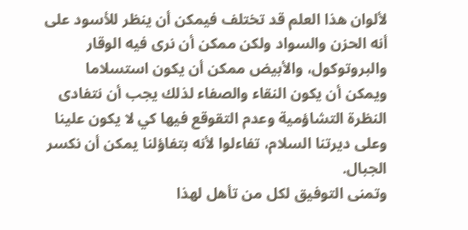لألوان هذا العلم قد تختلف فيمكن أن ينظر للأسود على أنه الحزن والسواد ولكن ممكن أن نرى فيه الوقار والبروتوكول، والأبيض ممكن أن يكون استسلاما ويمكن أن يكون النقاء والصفاء لذلك يجب أن نتفادى النظرة التشاؤمية وعدم التقوقع فيها كي لا يكون علينا وعلى ديرتنا السلام، تفاءلوا لأنه بتفاؤلنا يمكن أن نكسر الجبال.
وتمنى التوفيق لكل من تأهل لهذا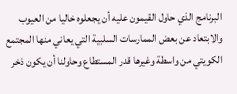البرنامج الذي حاول القيمون عليه أن يجعلوه خاليا من العيوب والابتعاد عن بعض الممارسات السلبية التي يعاني منها المجتمع الكويتي من واسطة وغيرها قدر المستطاع وحاولنا أن يكون ذخر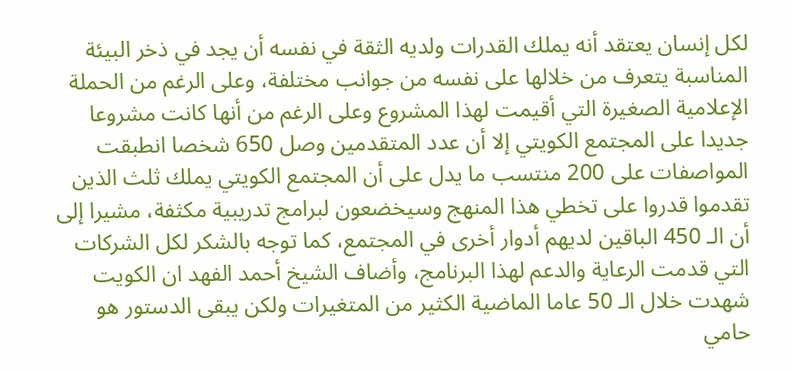لكل إنسان يعتقد أنه يملك القدرات ولديه الثقة في نفسه أن يجد في ذخر البيئة المناسبة يتعرف من خلالها على نفسه من جوانب مختلفة، وعلى الرغم من الحملة الإعلامية الصغيرة التي أقيمت لهذا المشروع وعلى الرغم من أنها كانت مشروعا جديدا على المجتمع الكويتي إلا أن عدد المتقدمين وصل 650 شخصا انطبقت المواصفات على 200 منتسب ما يدل على أن المجتمع الكويتي يملك ثلث الذين تقدموا قدروا على تخطي هذا المنهج وسيخضعون لبرامج تدريبية مكثفة، مشيرا إلى أن الـ 450 الباقين لديهم أدوار أخرى في المجتمع، كما توجه بالشكر لكل الشركات التي قدمت الرعاية والدعم لهذا البرنامج، وأضاف الشيخ أحمد الفهد ان الكويت شهدت خلال الـ 50 عاما الماضية الكثير من المتغيرات ولكن يبقى الدستور هو حامي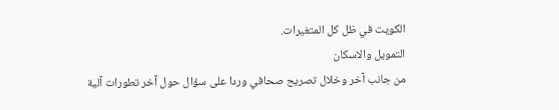الكويت في ظل كل المتغيرات.
التمويل والاسكان
من جانب آخر وخلال تصريح صحافي وردا على سؤال حول آخر تطورات آلية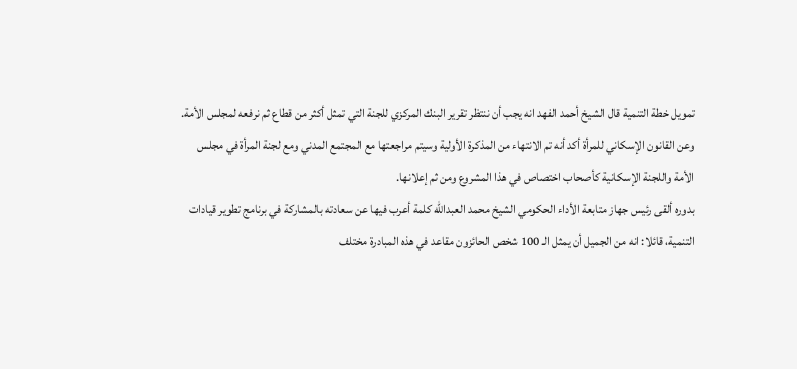تمويل خطة التنمية قال الشيخ أحمد الفهد انه يجب أن ننتظر تقرير البنك المركزي للجنة التي تمثل أكثر من قطاع ثم نرفعه لمجلس الأمة.
وعن القانون الإسكاني للمرأة أكد أنه تم الانتهاء من المذكرة الأولية وسيتم مراجعتها مع المجتمع المدني ومع لجنة المرأة في مجلس الأمة واللجنة الإسكانية كأصحاب اختصاص في هذا المشروع ومن ثم إعلانها.
بدوره ألقى رئيس جهاز متابعة الأداء الحكومي الشيخ محمد العبدالله كلمة أعرب فيها عن سعادته بالمشاركة في برنامج تطوير قيادات التنمية، قائلا: انه من الجميل أن يمثل الـ 100 شخص الحائزون مقاعد في هذه المبادرة مختلف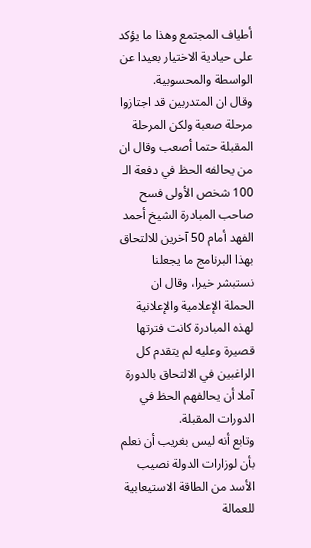أطياف المجتمع وهذا ما يؤكد على حيادية الاختيار بعيدا عن الواسطة والمحسوبية.
وقال ان المتدربين قد اجتازوا مرحلة صعبة ولكن المرحلة المقبلة حتما أصعب وقال ان من يحالفه الحظ في دفعة الـ 100 شخص الأولى فسح صاحب المبادرة الشيخ أحمد الفهد أمام 50 آخرين للالتحاق بهذا البرنامج ما يجعلنا نستبشر خيرا، وقال ان الحملة الإعلامية والإعلانية لهذه المبادرة كانت فترتها قصيرة وعليه لم يتقدم كل الراغبين في الالتحاق بالدورة آملا أن يحالفهم الحظ في الدورات المقبلة.
وتابع أنه ليس بغريب أن نعلم بأن لوزارات الدولة نصيب الأسد من الطاقة الاستيعابية للعمالة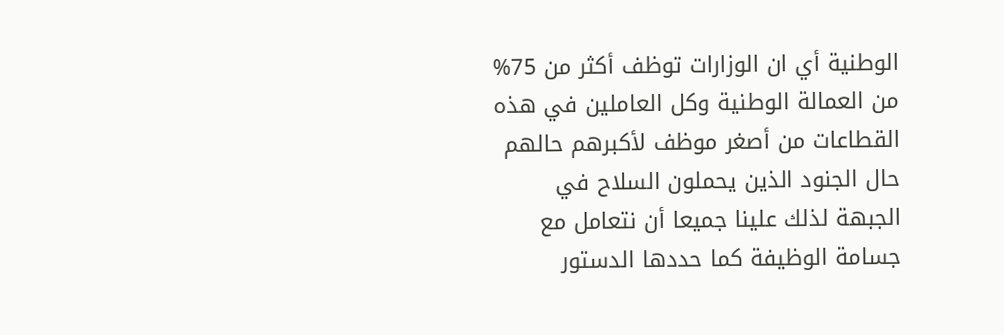الوطنية أي ان الوزارات توظف أكثر من 75% من العمالة الوطنية وكل العاملين في هذه القطاعات من أصغر موظف لأكبرهم حالهم حال الجنود الذين يحملون السلاح في الجبهة لذلك علينا جميعا أن نتعامل مع جسامة الوظيفة كما حددها الدستور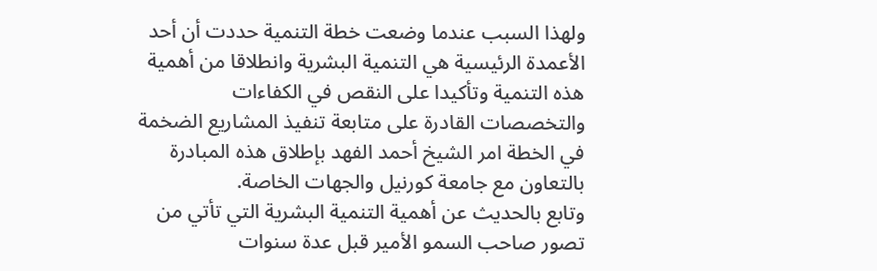ولهذا السبب عندما وضعت خطة التنمية حددت أن أحد الأعمدة الرئيسية هي التنمية البشرية وانطلاقا من أهمية هذه التنمية وتأكيدا على النقص في الكفاءات والتخصصات القادرة على متابعة تنفيذ المشاريع الضخمة في الخطة امر الشيخ أحمد الفهد بإطلاق هذه المبادرة بالتعاون مع جامعة كورنيل والجهات الخاصة.
وتابع بالحديث عن أهمية التنمية البشرية التي تأتي من تصور صاحب السمو الأمير قبل عدة سنوات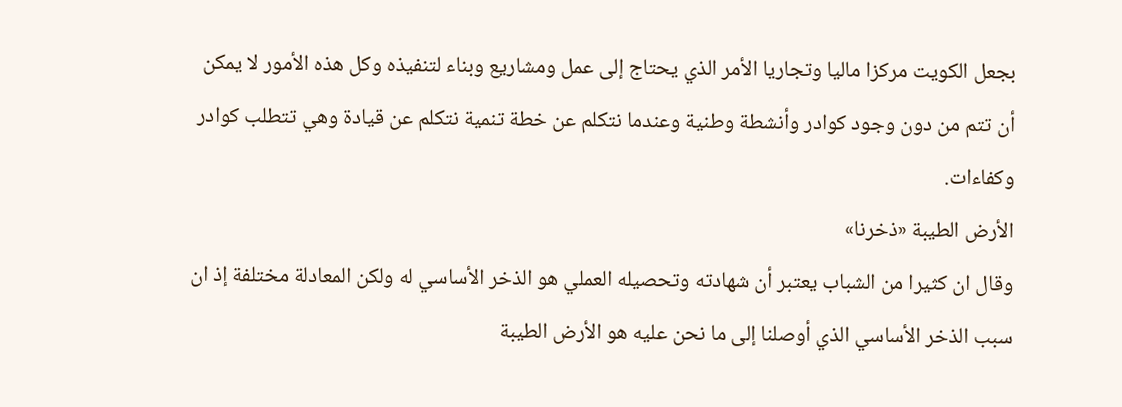بجعل الكويت مركزا ماليا وتجاريا الأمر الذي يحتاج إلى عمل ومشاريع وبناء لتنفيذه وكل هذه الأمور لا يمكن أن تتم من دون وجود كوادر وأنشطة وطنية وعندما نتكلم عن خطة تنمية نتكلم عن قيادة وهي تتطلب كوادر وكفاءات.
الأرض الطيبة «ذخرنا»
وقال ان كثيرا من الشباب يعتبر أن شهادته وتحصيله العملي هو الذخر الأساسي له ولكن المعادلة مختلفة إذ ان سبب الذخر الأساسي الذي أوصلنا إلى ما نحن عليه هو الأرض الطيبة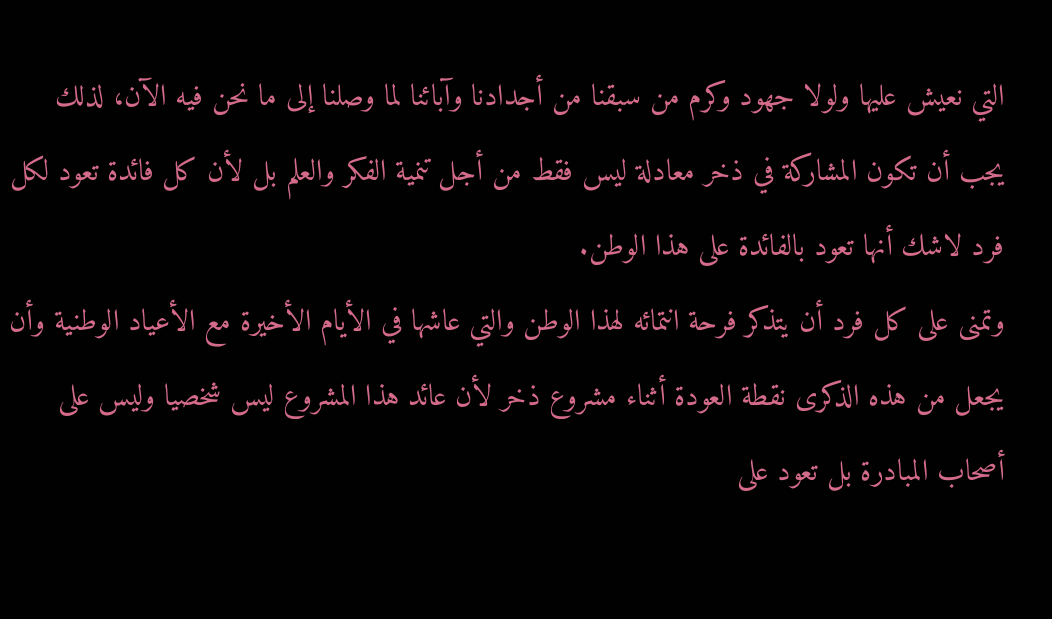التي نعيش عليها ولولا جهود وكرم من سبقنا من أجدادنا وآبائنا لما وصلنا إلى ما نحن فيه الآن، لذلك يجب أن تكون المشاركة في ذخر معادلة ليس فقط من أجل تنمية الفكر والعلم بل لأن كل فائدة تعود لكل فرد لاشك أنها تعود بالفائدة على هذا الوطن.
وتمنى على كل فرد أن يتذكر فرحة انتمائه لهذا الوطن والتي عاشها في الأيام الأخيرة مع الأعياد الوطنية وأن يجعل من هذه الذكرى نقطة العودة أثناء مشروع ذخر لأن عائد هذا المشروع ليس شخصيا وليس على أصحاب المبادرة بل تعود على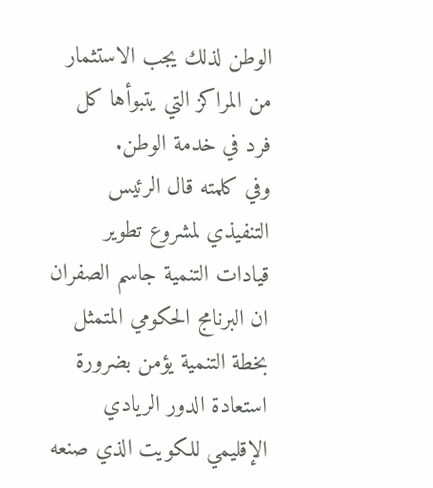الوطن لذلك يجب الاستثمار من المراكز التي يتبوأها كل فرد في خدمة الوطن.
وفي كلمته قال الرئيس التنفيذي لمشروع تطوير قيادات التنمية جاسم الصفران ان البرنامج الحكومي المتمثل بخطة التنمية يؤمن بضرورة استعادة الدور الريادي الإقليمي للكويت الذي صنعه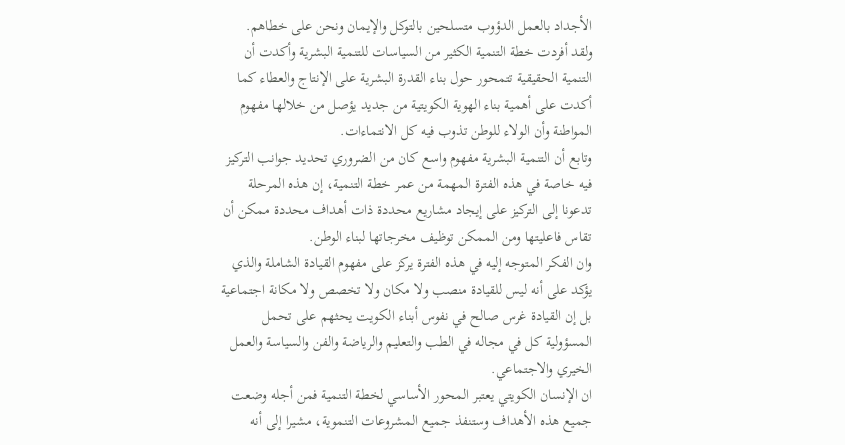الأجداد بالعمل الدؤوب متسلحين بالتوكل والإيمان ونحن على خطاهم.
ولقد أفردت خطة التنمية الكثير من السياسات للتنمية البشرية وأكدت أن التنمية الحقيقية تتمحور حول بناء القدرة البشرية على الإنتاج والعطاء كما أكدت على أهمية بناء الهوية الكويتية من جديد يؤصل من خلالها مفهوم المواطنة وأن الولاء للوطن تذوب فيه كل الانتماءات.
وتابع أن التنمية البشرية مفهوم واسع كان من الضروري تحديد جوانب التركيز فيه خاصة في هذه الفترة المهمة من عمر خطة التنمية، إن هذه المرحلة تدعونا إلى التركيز على إيجاد مشاريع محددة ذات أهداف محددة ممكن أن تقاس فاعليتها ومن الممكن توظيف مخرجاتها لبناء الوطن.
وان الفكر المتوجه إليه في هذه الفترة يركز على مفهوم القيادة الشاملة والذي يؤكد على أنه ليس للقيادة منصب ولا مكان ولا تخصص ولا مكانة اجتماعية بل إن القيادة غرس صالح في نفوس أبناء الكويت يحثهم على تحمل المسؤولية كل في مجاله في الطب والتعليم والرياضة والفن والسياسة والعمل الخيري والاجتماعي.
ان الإنسان الكويتي يعتبر المحور الأساسي لخطة التنمية فمن أجله وضعت جميع هذه الأهداف وستنفذ جميع المشروعات التنموية، مشيرا إلى أنه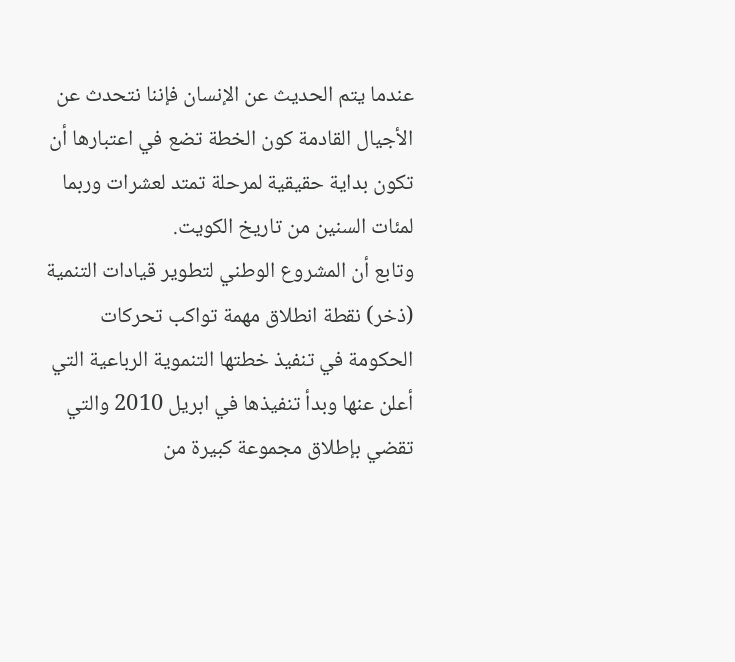عندما يتم الحديث عن الإنسان فإننا نتحدث عن الأجيال القادمة كون الخطة تضع في اعتبارها أن تكون بداية حقيقية لمرحلة تمتد لعشرات وربما لمئات السنين من تاريخ الكويت.
وتابع أن المشروع الوطني لتطوير قيادات التنمية (ذخر) نقطة انطلاق مهمة تواكب تحركات الحكومة في تنفيذ خطتها التنموية الرباعية التي أعلن عنها وبدأ تنفيذها في ابريل 2010 والتي تقضي بإطلاق مجموعة كبيرة من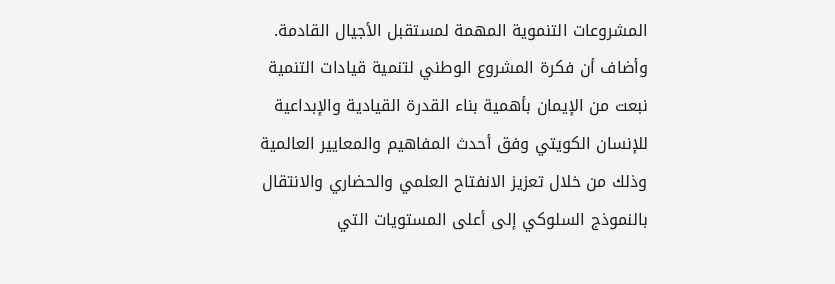المشروعات التنموية المهمة لمستقبل الأجيال القادمة.
وأضاف أن فكرة المشروع الوطني لتنمية قيادات التنمية نبعت من الإيمان بأهمية بناء القدرة القيادية والإبداعية للإنسان الكويتي وفق أحدث المفاهيم والمعايير العالمية وذلك من خلال تعزيز الانفتاح العلمي والحضاري والانتقال بالنموذج السلوكي إلى أعلى المستويات التي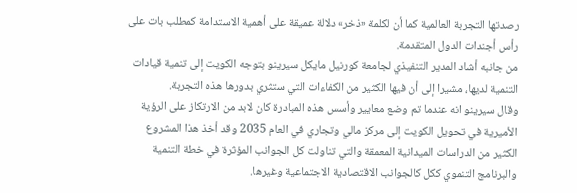رصدتها التجربة العالمية كما أن لكلمة «ذخر» دلالة عميقة على أهمية الاستدامة كمطلب بات على رأس أجندات الدول المتقدمة.
من جانبه أشاد المدير التنفيذي لجامعة كورنيل مايكل سيرينو بتوجه الكويت إلى تنمية قيادات التنمية لديها، مشيرا إلى أن فيها الكثير من الكفاءات التي ستثري بدورها هذه التجربة.
وقال سيرينو انه عندما تم وضع معايير وأسس هذه المبادرة كان لابد من الارتكاز على الرؤية الأميرية في تحويل الكويت إلى مركز مالي وتجاري في العام 2035 وقد أخذ هذا المشروع الكثير من الدراسات الميدانية المعمقة والتي تناولت كل الجوانب المؤثرة في خطة التنمية والبرنامج التنموي ككل كالجوانب الاقتصادية الاجتماعية وغيرها.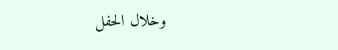وخلال الحفل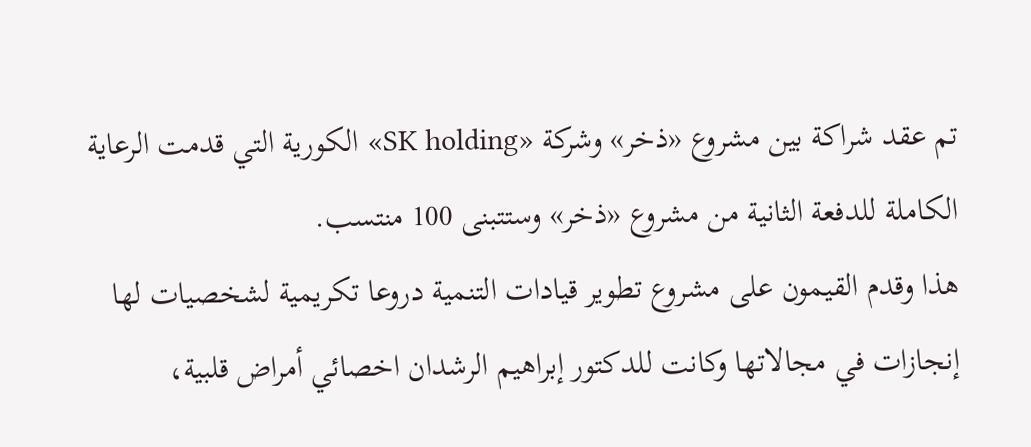تم عقد شراكة بين مشروع «ذخر» وشركة «SK holding» الكورية التي قدمت الرعاية الكاملة للدفعة الثانية من مشروع «ذخر» وستتبنى 100 منتسب.
هذا وقدم القيمون على مشروع تطوير قيادات التنمية دروعا تكريمية لشخصيات لها إنجازات في مجالاتها وكانت للدكتور إبراهيم الرشدان اخصائي أمراض قلبية،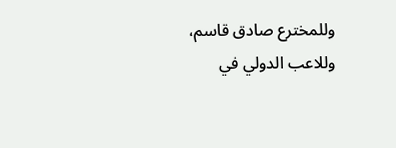وللمخترع صادق قاسم، وللاعب الدولي في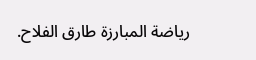رياضة المبارزة طارق الفلاح.